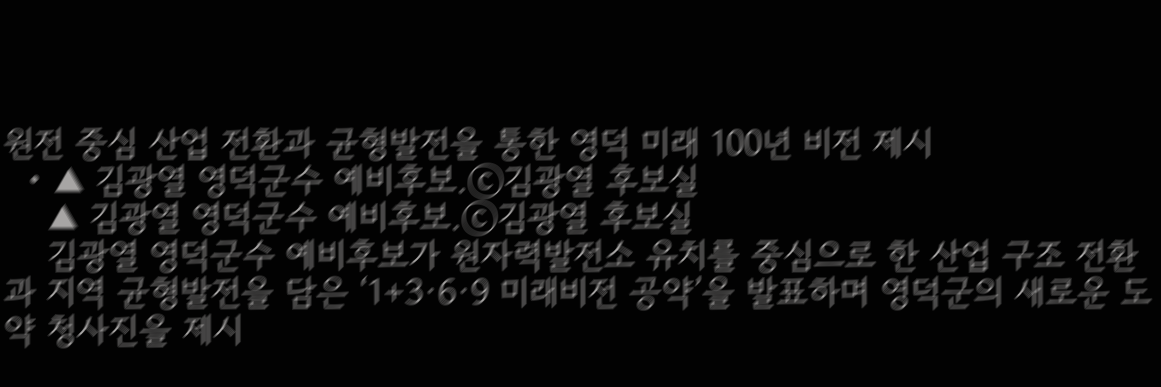원전 중심 산업 전환과 균형발전을 통한 영덕 미래 100년 비전 제시
  • ▲ 김광열 영덕군수 예비후보.ⓒ김광열 후보실
    ▲ 김광열 영덕군수 예비후보.ⓒ김광열 후보실
    김광열 영덕군수 예비후보가 원자력발전소 유치를 중심으로 한 산업 구조 전환과 지역 균형발전을 담은 ‘1+3·6·9 미래비전 공약’을 발표하며 영덕군의 새로운 도약 청사진을 제시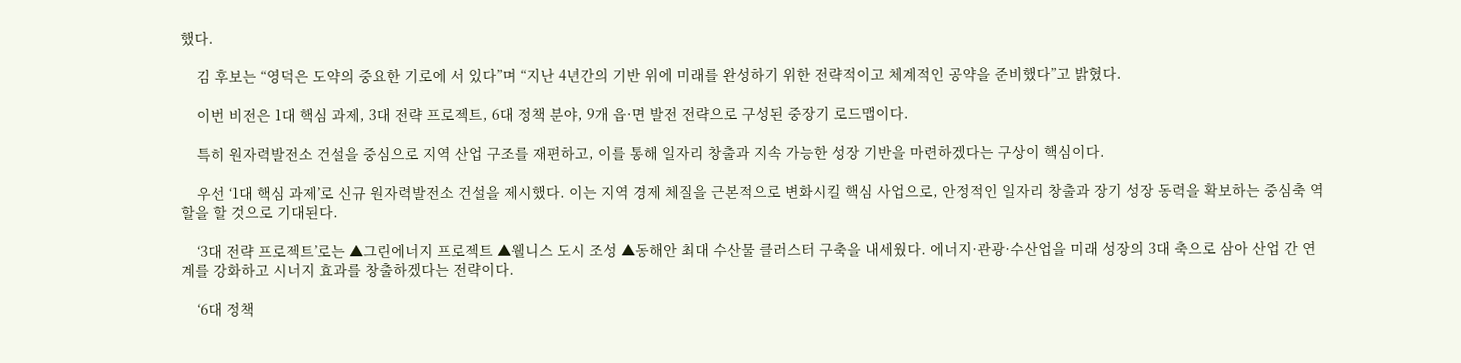했다.

    김 후보는 “영덕은 도약의 중요한 기로에 서 있다”며 “지난 4년간의 기반 위에 미래를 완성하기 위한 전략적이고 체계적인 공약을 준비했다”고 밝혔다.

    이번 비전은 1대 핵심 과제, 3대 전략 프로젝트, 6대 정책 분야, 9개 읍·면 발전 전략으로 구성된 중장기 로드맵이다.

    특히 원자력발전소 건설을 중심으로 지역 산업 구조를 재편하고, 이를 통해 일자리 창출과 지속 가능한 성장 기반을 마련하겠다는 구상이 핵심이다.

    우선 ‘1대 핵심 과제’로 신규 원자력발전소 건설을 제시했다. 이는 지역 경제 체질을 근본적으로 변화시킬 핵심 사업으로, 안정적인 일자리 창출과 장기 성장 동력을 확보하는 중심축 역할을 할 것으로 기대된다.

    ‘3대 전략 프로젝트’로는 ▲그린에너지 프로젝트 ▲웰니스 도시 조성 ▲동해안 최대 수산물 클러스터 구축을 내세웠다. 에너지·관광·수산업을 미래 성장의 3대 축으로 삼아 산업 간 연계를 강화하고 시너지 효과를 창출하겠다는 전략이다.

    ‘6대 정책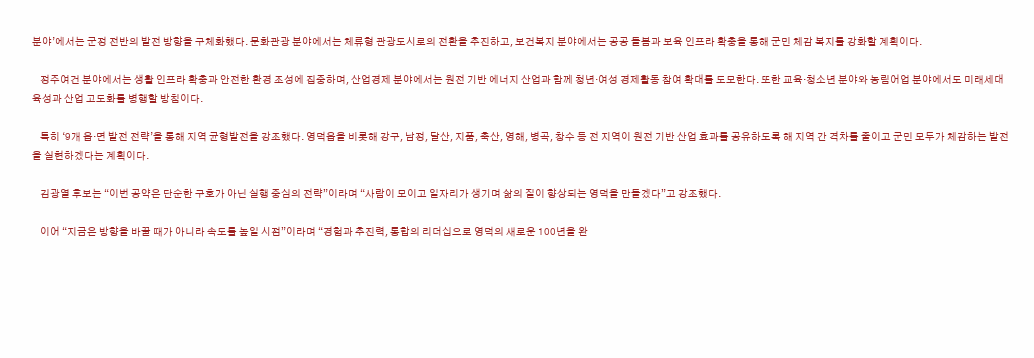분야’에서는 군정 전반의 발전 방향을 구체화했다. 문화관광 분야에서는 체류형 관광도시로의 전환을 추진하고, 보건복지 분야에서는 공공 돌봄과 보육 인프라 확충을 통해 군민 체감 복지를 강화할 계획이다.

    정주여건 분야에서는 생활 인프라 확충과 안전한 환경 조성에 집중하며, 산업경제 분야에서는 원전 기반 에너지 산업과 함께 청년·여성 경제활동 참여 확대를 도모한다. 또한 교육·청소년 분야와 농림어업 분야에서도 미래세대 육성과 산업 고도화를 병행할 방침이다.

    특히 ‘9개 읍·면 발전 전략’을 통해 지역 균형발전을 강조했다. 영덕읍을 비롯해 강구, 남정, 달산, 지품, 축산, 영해, 병곡, 창수 등 전 지역이 원전 기반 산업 효과를 공유하도록 해 지역 간 격차를 줄이고 군민 모두가 체감하는 발전을 실현하겠다는 계획이다.

    김광열 후보는 “이번 공약은 단순한 구호가 아닌 실행 중심의 전략”이라며 “사람이 모이고 일자리가 생기며 삶의 질이 향상되는 영덕을 만들겠다”고 강조했다.

    이어 “지금은 방향을 바꿀 때가 아니라 속도를 높일 시점”이라며 “경험과 추진력, 통합의 리더십으로 영덕의 새로운 100년을 완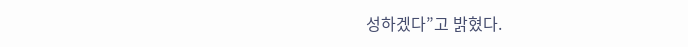성하겠다”고 밝혔다.